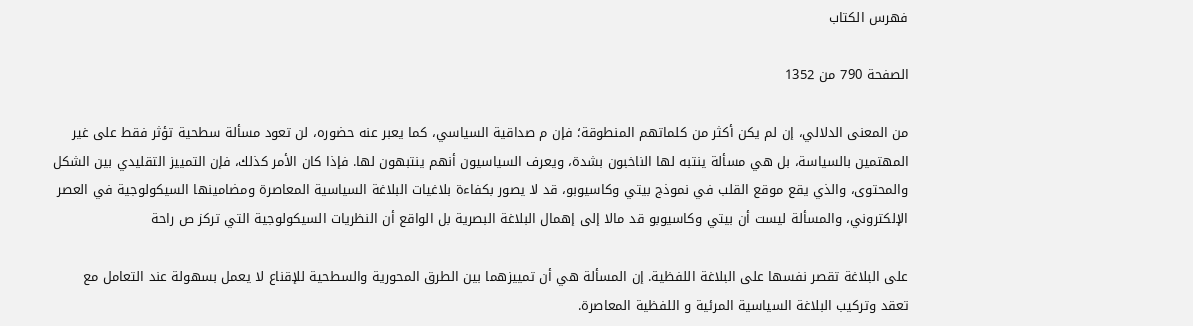فهرس الكتاب

الصفحة 790 من 1352

من المعنى الدلالي، إن لم يكن أكثر من كلماتهم المنطوقة؛ فإن م صداقية السياسي، كما يعبر عنه حضوره، لن تعود مسألة سطحية تؤثر فقط على غير المهتمين بالسياسة، بل هي مسألة ينتبه لها الناخبون بشدة، ويعرف السياسيون أنهم ينتبهون لها. فإذا كان الأمر كذلك، فإن التمييز التقليدي بين الشكل والمحتوى، والذي يقع موقع القلب في نموذج بيتي وكاسيوبو، قد لا يصور بكفاءة بلاغيات البلاغة السياسية المعاصرة ومضامينها السيكولوجية في العصر الإلكتروني، والمسألة ليست أن بيتي وكاسيوبو قد مالا إلى إهمال البلاغة البصرية بل الواقع أن النظريات السيكولوجية التي تركز ص راحة

على البلاغة تقصر نفسها على البلاغة اللفظية. إن المسألة هي أن تمييزهما بين الطرق المحورية والسطحية للإقناع لا يعمل بسهولة عند التعامل مع تعقد وتركيب البلاغة السياسية المرئية و اللفظية المعاصرة.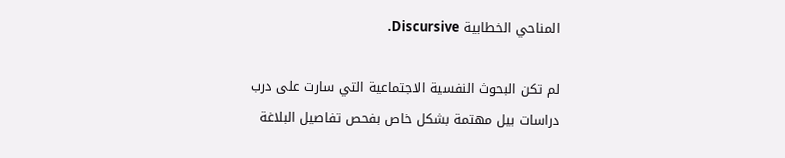المناحي الخطابية Discursive.

لم تكن البحوث النفسية الاجتماعية التي سارت على درب دراسات بيل مهتمة بشكل خاص بفحص تفاصيل البلاغة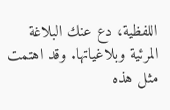اللفظية، دع عنك البلاغة المرئية وبلاغياتها. وقد اهتمت مثل هذه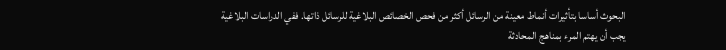البحوث أساسا بتأثيرات أنماط معينة من الرسائل أكثر من فحص الخصائص البلاغية للرسائل ذاتها. ففي الدراسات البلاغية يجب أن يهتم المرء بمناهج المحادثة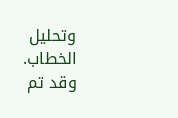وتحليل الخطاب. وقد تم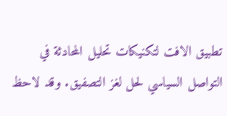تطبيق الافت لتكنيكات تحليل المحادثة في التواصل السياسي لحل لغز التصفيق. وقد لاحظ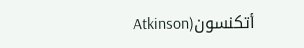أتكنسون(Atkinson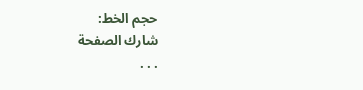حجم الخط:
شارك الصفحة
. . .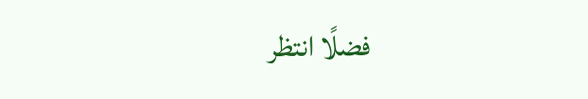فضلًا انتظر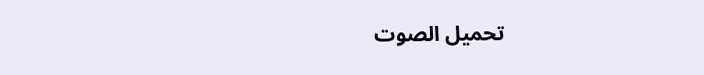تحميل الصوت